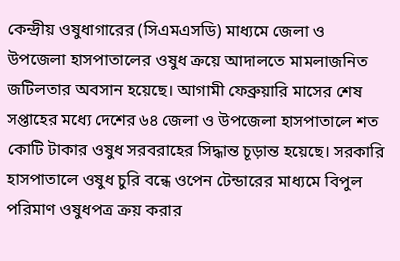কেন্দ্রীয় ওষুধাগারের (সিএমএসডি) মাধ্যমে জেলা ও উপজেলা হাসপাতালের ওষুধ ক্রয়ে আদালতে মামলাজনিত জটিলতার অবসান হয়েছে। আগামী ফেব্রুয়ারি মাসের শেষ সপ্তাহের মধ্যে দেশের ৬৪ জেলা ও উপজেলা হাসপাতালে শত কোটি টাকার ওষুধ সরবরাহের সিদ্ধান্ত চূড়ান্ত হয়েছে। সরকারি হাসপাতালে ওষুধ চুরি বন্ধে ওপেন টেন্ডারের মাধ্যমে বিপুল পরিমাণ ওষুধপত্র ক্রয় করার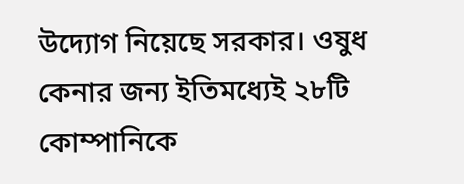উদ্যোগ নিয়েছে সরকার। ওষুধ কেনার জন্য ইতিমধ্যেই ২৮টি কোম্পানিকে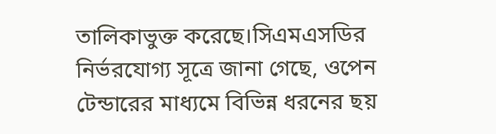তালিকাভুক্ত করেছে।সিএমএসডির নির্ভরযোগ্য সূত্রে জানা গেছে, ওপেন টেন্ডারের মাধ্যমে বিভিন্ন ধরনের ছয়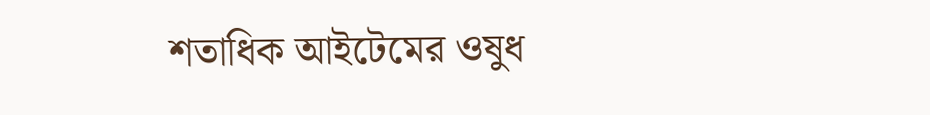শতাধিক আইটেমের ওষুধ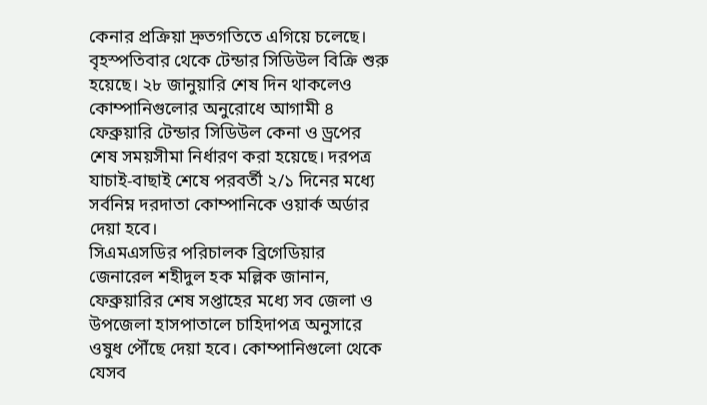কেনার প্রক্রিয়া দ্রুতগতিতে এগিয়ে চলেছে। বৃহস্পতিবার থেকে টেন্ডার সিডিউল বিক্রি শুরু হয়েছে। ২৮ জানুয়ারি শেষ দিন থাকলেও কোম্পানিগুলোর অনুরোধে আগামী ৪ ফেব্রুয়ারি টেন্ডার সিডিউল কেনা ও ড্রপের শেষ সময়সীমা নির্ধারণ করা হয়েছে। দরপত্র যাচাই-বাছাই শেষে পরবর্তী ২/১ দিনের মধ্যে সর্বনিম্ন দরদাতা কোম্পানিকে ওয়ার্ক অর্ডার দেয়া হবে।
সিএমএসডির পরিচালক ব্রিগেডিয়ার জেনারেল শহীদুল হক মল্লিক জানান, ফেব্রুয়ারির শেষ সপ্তাহের মধ্যে সব জেলা ও উপজেলা হাসপাতালে চাহিদাপত্র অনুসারে ওষুধ পৌঁছে দেয়া হবে। কোম্পানিগুলো থেকে যেসব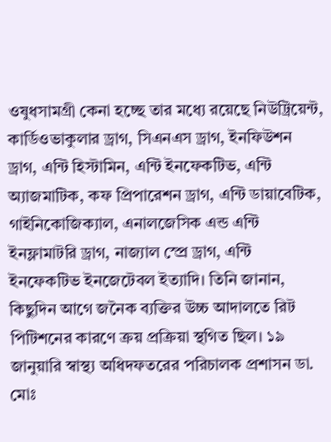ওষুধসামগ্রী কেনা হচ্ছে তার মধ্যে রয়েছে নিউট্রিয়েন্ট, কার্ডিওভাকুলার ড্রাগ, সিএনএস ড্রাগ, ইনফিউশন ড্রাগ, এন্টি হিস্টামিন, এন্টি ইনফেকটিভ, এন্টি অ্যাজমাটিক, কফ প্রিপারেশন ড্রাগ, এন্টি ডায়াবেটিক, গাইনিকোজিক্যাল, এনালজেসিক এন্ড এন্টি ইনফ্লামাটরি ড্রাগ, নাজ্যাল স্প্রে ড্রাগ, এন্টি ইনফেকটিভ ইনজেটেবল ইত্যাদি। তিনি জানান, কিছুদিন আগে জনৈক ব্যক্তির উচ্চ আদালতে রিট পিটিশনের কারণে ক্রয় প্রক্রিয়া স্থগিত ছিল। ১৯ জানুয়ারি স্বাস্থ্য অধিদফতরের পরিচালক প্রশাসন ডা. মোঃ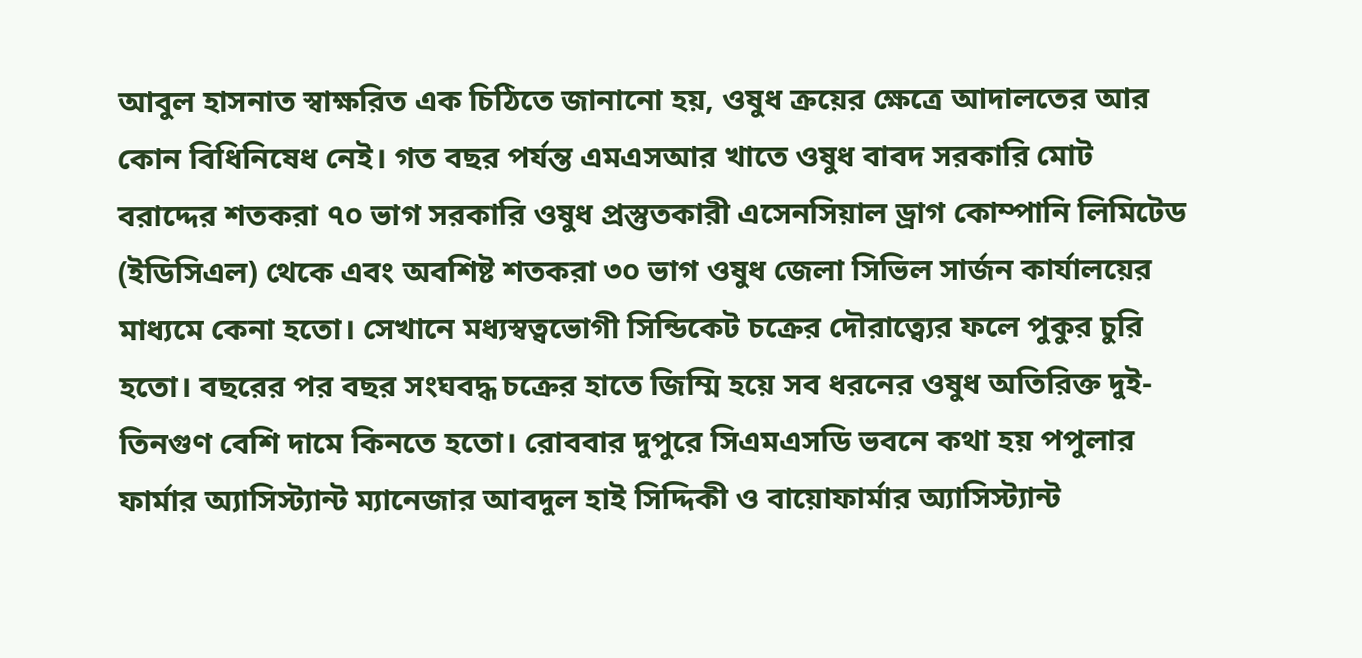আবুল হাসনাত স্বাক্ষরিত এক চিঠিতে জানানো হয়, ওষুধ ক্রয়ের ক্ষেত্রে আদালতের আর কোন বিধিনিষেধ নেই। গত বছর পর্যন্ত এমএসআর খাতে ওষুধ বাবদ সরকারি মোট বরাদ্দের শতকরা ৭০ ভাগ সরকারি ওষুধ প্রস্তুতকারী এসেনসিয়াল ড্রাগ কোম্পানি লিমিটেড (ইডিসিএল) থেকে এবং অবশিষ্ট শতকরা ৩০ ভাগ ওষুধ জেলা সিভিল সার্জন কার্যালয়ের মাধ্যমে কেনা হতো। সেখানে মধ্যস্বত্বভোগী সিন্ডিকেট চক্রের দৌরাত্ব্যের ফলে পুকুর চুরি হতো। বছরের পর বছর সংঘবদ্ধ চক্রের হাতে জিম্মি হয়ে সব ধরনের ওষুধ অতিরিক্ত দুই-তিনগুণ বেশি দামে কিনতে হতো। রোববার দুপুরে সিএমএসডি ভবনে কথা হয় পপুলার ফার্মার অ্যাসিস্ট্যান্ট ম্যানেজার আবদুল হাই সিদ্দিকী ও বায়োফার্মার অ্যাসিস্ট্যান্ট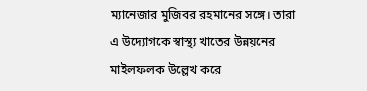ম্যানেজার মুজিবর রহমানের সঙ্গে। তারা এ উদ্যোগকে স্বাস্থ্য খাতের উন্নয়নের মাইলফলক উল্লেখ করে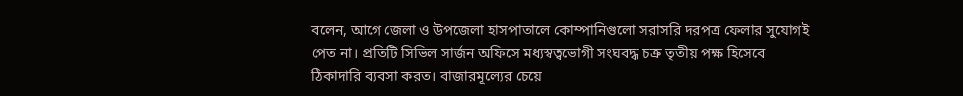বলেন, আগে জেলা ও উপজেলা হাসপাতালে কোম্পানিগুলো সরাসরি দরপত্র ফেলার সুযোগই পেত না। প্রতিটি সিভিল সার্জন অফিসে মধ্যস্বত্বভোগী সংঘবদ্ধ চক্র তৃতীয় পক্ষ হিসেবে ঠিকাদারি ব্যবসা করত। বাজারমূল্যের চেয়ে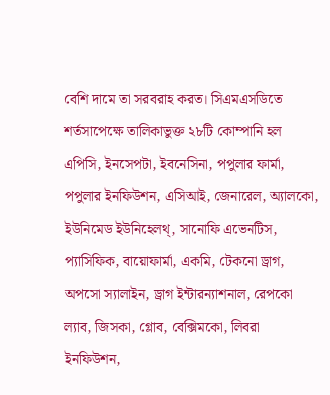বেশি দামে তা সরবরাহ করত। সিএমএসডিতে শর্তসাপেক্ষে তালিকাভুক্ত ২৮টি কোম্পানি হল এপিসি, ইনসেপটা, ইবনেসিনা, পপুলার ফার্মা, পপুলার ইনফিউশন, এসিআই, জেনারেল, অ্যালকো, ইউনিমেড ইউনিহেলথ্, সানোফি এভেনটিস, প্যাসিফিক, বায়োফার্মা, একমি, টেকনো ড্রাগ, অপসো স্যালাইন, ড্রাগ ইন্টারন্যাশনাল, রেপকো ল্যাব, জিসকা, গ্লোব, বেক্সিমকো, লিবরা ইনফিউশন,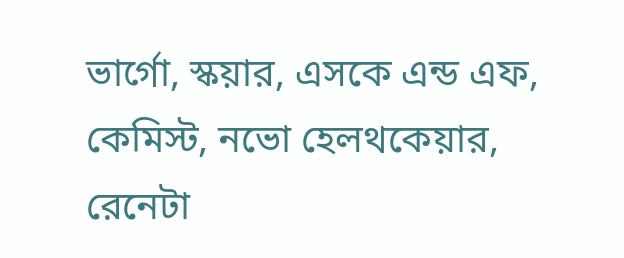ভার্গো, স্কয়ার, এসকে এন্ড এফ, কেমিস্ট, নভো হেলথকেয়ার, রেনেটা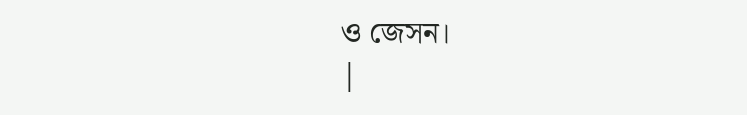ও জেসন।
|